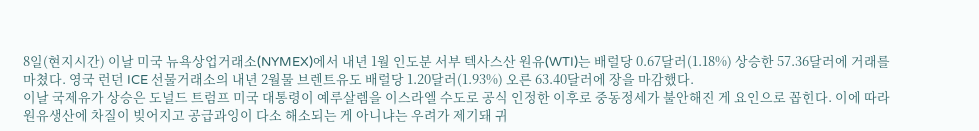8일(현지시간) 이날 미국 뉴욕상업거래소(NYMEX)에서 내년 1월 인도분 서부 텍사스산 원유(WTI)는 배럴당 0.67달러(1.18%) 상승한 57.36달러에 거래를 마쳤다. 영국 런던 ICE 선물거래소의 내년 2월물 브렌트유도 배럴당 1.20달러(1.93%) 오른 63.40달러에 장을 마감했다.
이날 국제유가 상승은 도널드 트럼프 미국 대통령이 예루살렘을 이스라엘 수도로 공식 인정한 이후로 중동정세가 불안해진 게 요인으로 꼽힌다. 이에 따라 원유생산에 차질이 빚어지고 공급과잉이 다소 해소되는 게 아니냐는 우려가 제기돼 귀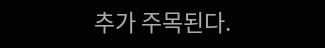추가 주목된다.